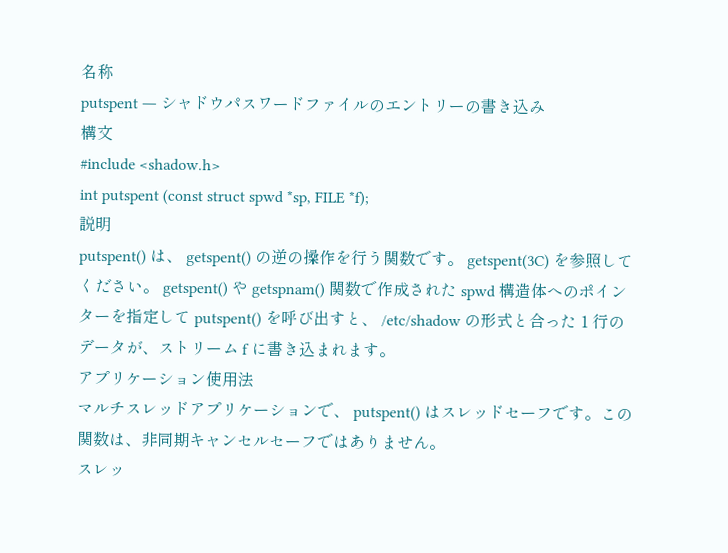名称
putspent ― シャドウパスワードファイルのエントリーの書き込み
構文
#include <shadow.h>
int putspent (const struct spwd *sp, FILE *f);
説明
putspent() は、 getspent() の逆の操作を行う関数です。 getspent(3C) を参照してください。 getspent() や getspnam() 関数で作成された spwd 構造体へのポインターを指定して putspent() を呼び出すと、 /etc/shadow の形式と合った 1 行のデータが、ストリーム f に書き込まれます。
アプリケーション使用法
マルチスレッドアプリケーションで、 putspent() はスレッドセーフです。この関数は、非同期キャンセルセーフではありません。
スレッ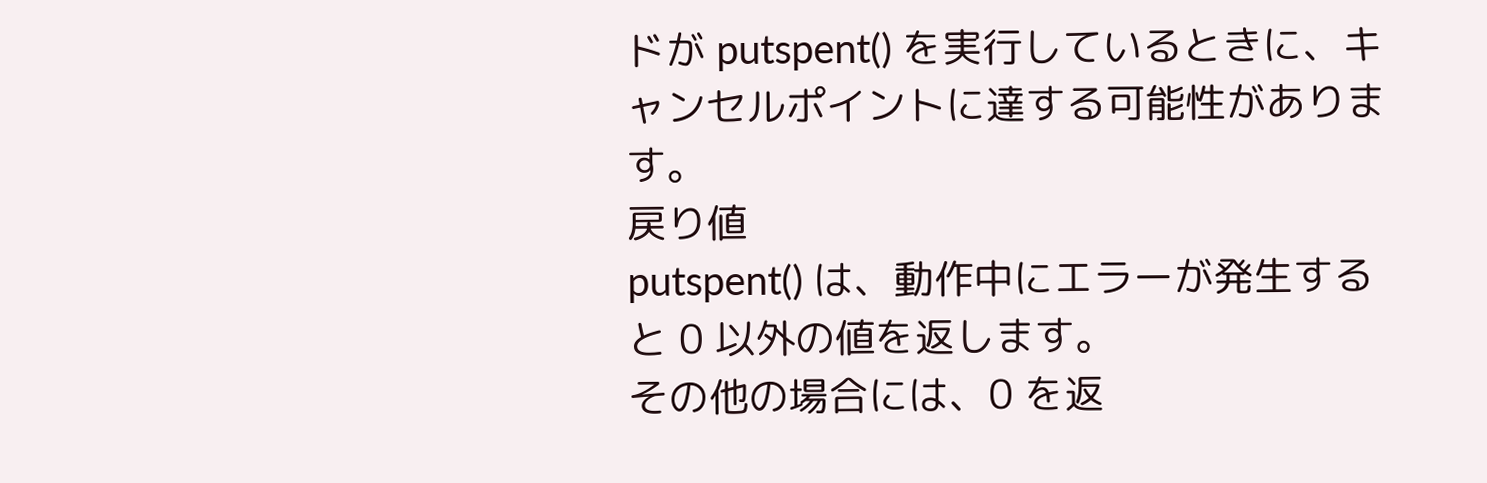ドが putspent() を実行しているときに、キャンセルポイントに達する可能性があります。
戻り値
putspent() は、動作中にエラーが発生すると 0 以外の値を返します。
その他の場合には、0 を返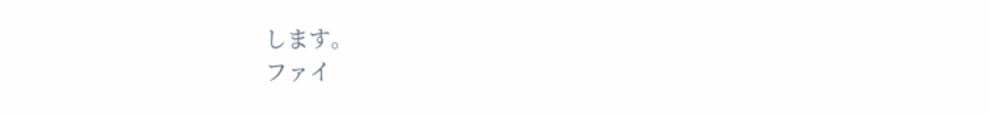します。
ファイ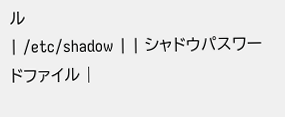ル
| /etc/shadow | | シャドウパスワードファイル |